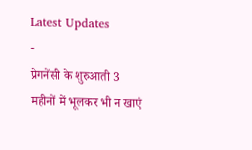Latest Updates
-
प्रेगनेंसी के शुरुआती 3 महीनों में भूलकर भी न खाएं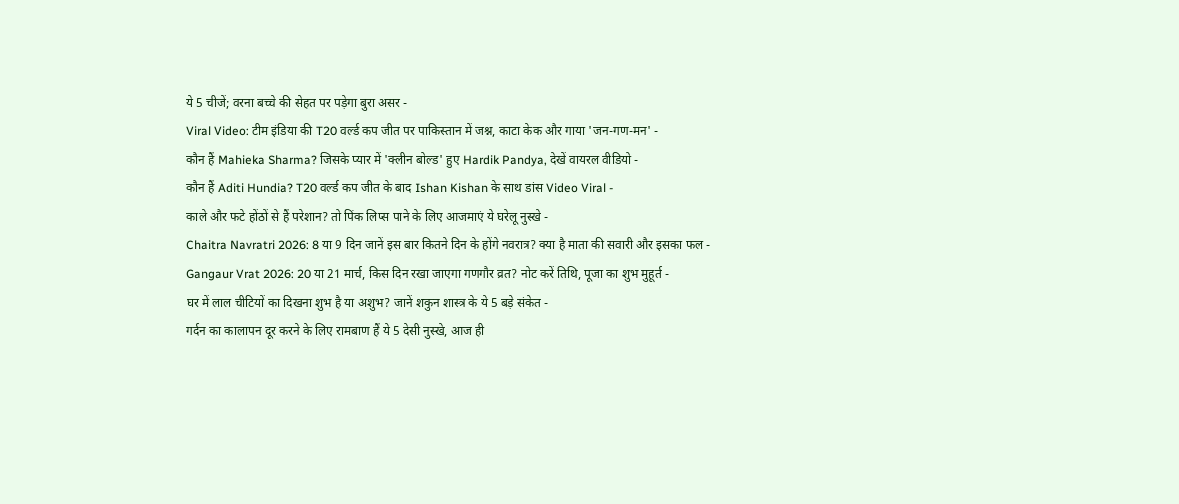ये 5 चीजें; वरना बच्चे की सेहत पर पड़ेगा बुरा असर -
Viral Video: टीम इंडिया की T20 वर्ल्ड कप जीत पर पाकिस्तान में जश्न, काटा केक और गाया 'जन-गण-मन' -
कौन हैं Mahieka Sharma? जिसके प्यार में 'क्लीन बोल्ड' हुए Hardik Pandya, देखें वायरल वीडियो -
कौन हैं Aditi Hundia? T20 वर्ल्ड कप जीत के बाद Ishan Kishan के साथ डांस Video Viral -
काले और फटे होंठों से हैं परेशान? तो पिंक लिप्स पाने के लिए आजमाएं ये घरेलू नुस्खे -
Chaitra Navratri 2026: 8 या 9 दिन जानें इस बार कितने दिन के होंगे नवरात्र? क्या है माता की सवारी और इसका फल -
Gangaur Vrat 2026: 20 या 21 मार्च, किस दिन रखा जाएगा गणगौर व्रत? नोट करें तिथि, पूजा का शुभ मुहूर्त -
घर में लाल चीटियों का दिखना शुभ है या अशुभ? जानें शकुन शास्त्र के ये 5 बड़े संकेत -
गर्दन का कालापन दूर करने के लिए रामबाण हैं ये 5 देसी नुस्खे, आज ही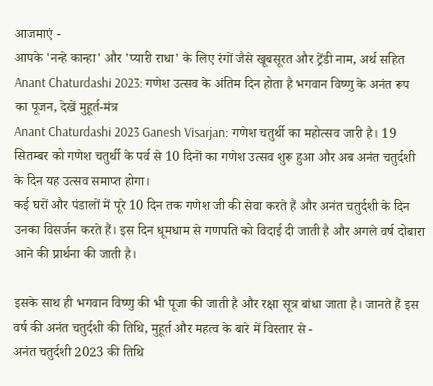आजमाएं -
आपके 'नन्हे कान्हा' और 'प्यारी राधा' के लिए रंगों जैसे खूबसूरत और ट्रेंडी नाम, अर्थ सहित
Anant Chaturdashi 2023: गणेश उत्सव के अंतिम दिन होता है भगवान विष्णु के अनंत रूप का पूजन, देखें मुहूर्त-मंत्र
Anant Chaturdashi 2023 Ganesh Visarjan: गणेश चतुर्थी का महोत्सव जारी है। 19 सितम्बर को गणेश चतुर्थी के पर्व से 10 दिनों का गणेश उत्सव शुरू हुआ और अब अनंत चतुर्दशी के दिन यह उत्सव समाप्त होगा।
कई घरों और पंडालों में पूरे 10 दिन तक गणेश जी की सेवा करते हैं और अनंत चतुर्दशी के दिन उनका विसर्जन करते हैं। इस दिन धूमधाम से गणपति को विदाई दी जाती है और अगले वर्ष दोबारा आने की प्रार्थना की जाती है।

इसके साथ ही भगवान विष्णु की भी पूजा की जाती है और रक्षा सूत्र बांधा जाता है। जानते हैं इस वर्ष की अनंत चतुर्दशी की तिथि, मुहूर्त और महत्व के बारे में विस्तार से -
अनंत चतुर्दशी 2023 की तिथि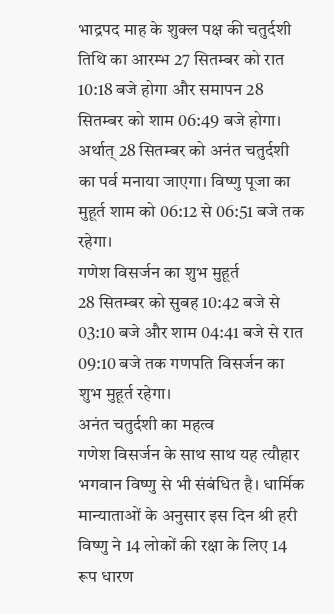भाद्रपद माह के शुक्ल पक्ष की चतुर्दशी तिथि का आरम्भ 27 सितम्बर को रात 10:18 बजे होगा और समापन 28 सितम्बर को शाम 06:49 बजे होगा। अर्थात् 28 सितम्बर को अनंत चतुर्दशी का पर्व मनाया जाएगा। विष्णु पूजा का मुहूर्त शाम को 06:12 से 06:51 बजे तक रहेगा।
गणेश विसर्जन का शुभ मुहूर्त
28 सितम्बर को सुबह 10:42 बजे से 03:10 बजे और शाम 04:41 बजे से रात 09:10 बजे तक गणपति विसर्जन का शुभ मुहूर्त रहेगा।
अनंत चतुर्दशी का महत्व
गणेश विसर्जन के साथ साथ यह त्यौहार भगवान विष्णु से भी संबंधित है। धार्मिक मान्याताओं के अनुसार इस दिन श्री हरी विष्णु ने 14 लोकों की रक्षा के लिए 14 रूप धारण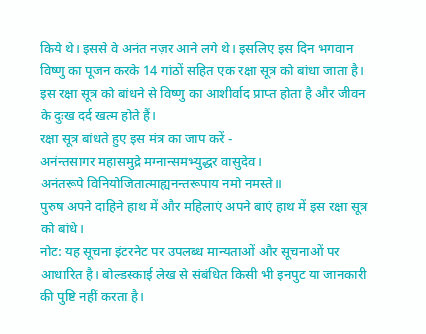किये थे। इससे वे अनंत नज़र आने लगे थे। इसलिए इस दिन भगवान विष्णु का पूजन करके 14 गांठों सहित एक रक्षा सूत्र को बांधा जाता है। इस रक्षा सूत्र को बांधने से विष्णु का आशीर्वाद प्राप्त होता है और जीवन के दुःख दर्द खत्म होते हैं।
रक्षा सूत्र बांधते हुए इस मंत्र का जाप करें -
अनंन्तसागर महासमुद्रे मग्नान्समभ्युद्धर वासुदेव।
अनंतरूपे विनियोजितात्माह्यनन्तरूपाय नमो नमस्ते॥
पुरुष अपने दाहिने हाथ में और महिलाएं अपने बाएं हाथ में इस रक्षा सूत्र को बांधे।
नोट: यह सूचना इंटरनेट पर उपलब्ध मान्यताओं और सूचनाओं पर आधारित है। बोल्डस्काई लेख से संबंधित किसी भी इनपुट या जानकारी की पुष्टि नहीं करता है।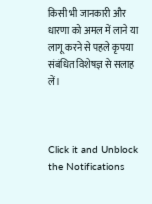किसी भी जानकारी और धारणा को अमल में लाने या लागू करने से पहले कृपया संबंधित विशेषज्ञ से सलाह लें।



Click it and Unblock the Notifications